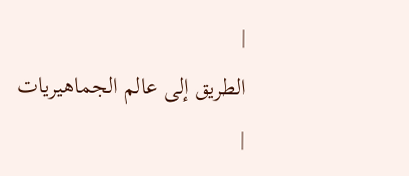|
الطريق إلى عالم الجماهيريات
|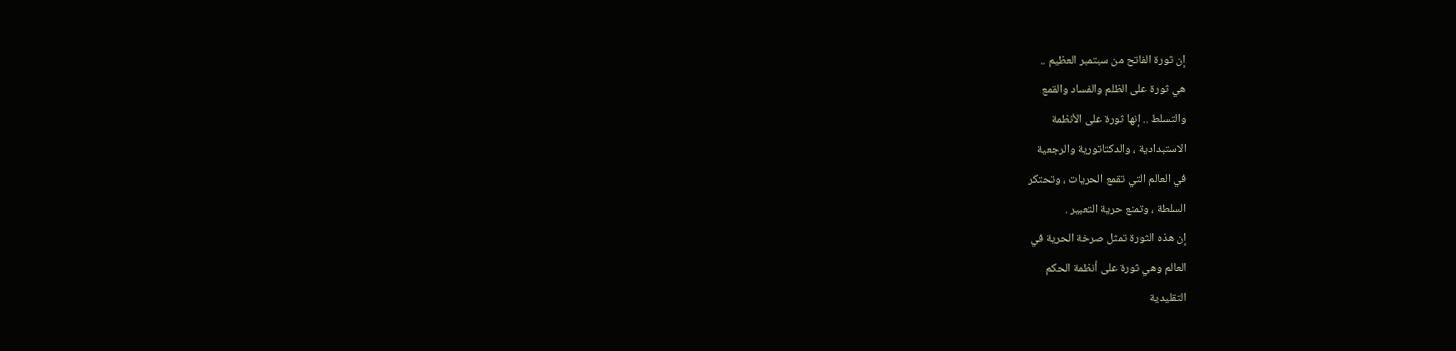إن ثورة الفاتح من سبتمبر العظيم ..
هي ثورة على الظلم والفساد والقمع
والتسلط .. إنها ثورة على الأنظمة
الاستبدادية ، والدكتاتورية والرجعية
في العالم التي تقمع الحريات ، وتحتكر
السلطة ، وتمنع حرية التعبير .
إن هذه الثورة تمثل صرخة الحرية في
العالم وهي ثورة على أنظمة الحكم
التقليدية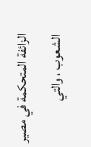الزائفة المتحكمة في مصير
الشعوب ، والتي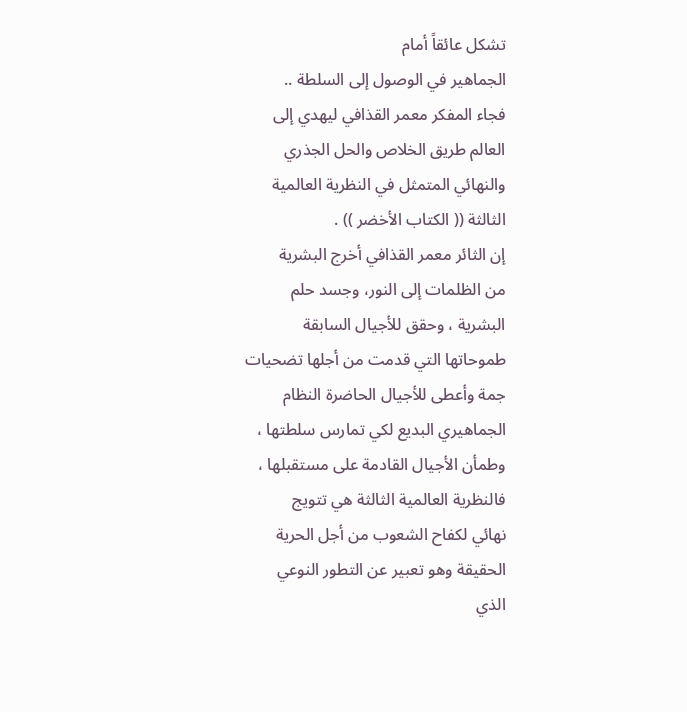تشكل عائقاً أمام
الجماهير في الوصول إلى السلطة ..
فجاء المفكر معمر القذافي ليهدي إلى
العالم طريق الخلاص والحل الجذري
والنهائي المتمثل في النظرية العالمية
الثالثة (( الكتاب الأخضر )) .
إن الثائر معمر القذافي أخرج البشرية
من الظلمات إلى النور، وجسد حلم
البشرية ، وحقق للأجيال السابقة
طموحاتها التي قدمت من أجلها تضحيات
جمة وأعطى للأجيال الحاضرة النظام
الجماهيري البديع لكي تمارس سلطتها ،
وطمأن الأجيال القادمة على مستقبلها ،
فالنظرية العالمية الثالثة هي تتويج
نهائي لكفاح الشعوب من أجل الحرية
الحقيقة وهو تعبير عن التطور النوعي
الذي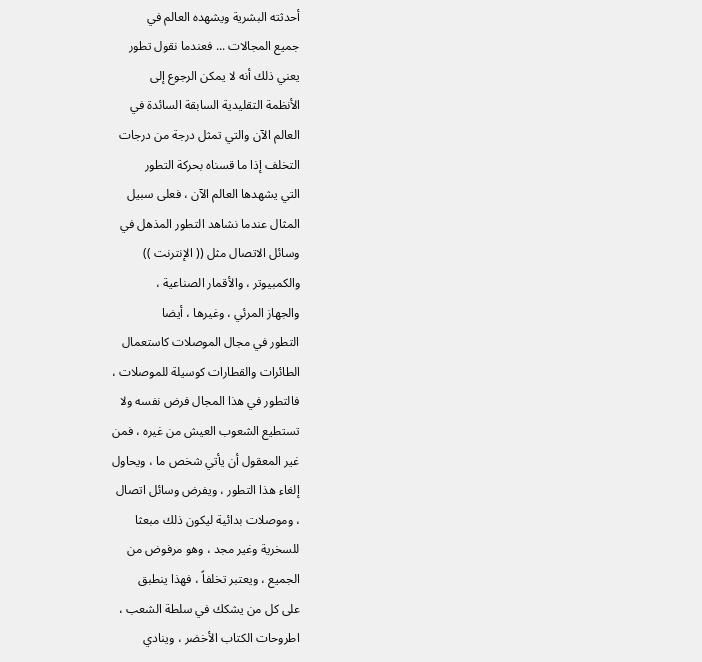أحدثته البشرية ويشهده العالم في
جميع المجالات ... فعندما نقول تطور
يعني ذلك أنه لا يمكن الرجوع إلى
الأنظمة التقليدية السابقة السائدة في
العالم الآن والتي تمثل درجة من درجات
التخلف إذا ما قسناه بحركة التطور
التي يشهدها العالم الآن ، فعلى سبيل
المثال عندما نشاهد التطور المذهل في
وسائل الاتصال مثل (( الإنترنت ))
والكمبيوتر ، والأقمار الصناعية ،
والجهاز المرئي ، وغيرها ، أيضا
التطور في مجال الموصلات كاستعمال
الطائرات والقطارات كوسيلة للموصلات ،
فالتطور في هذا المجال فرض نفسه ولا
تستطيع الشعوب العيش من غيره ، فمن
غير المعقول أن يأتي شخص ما ، ويحاول
إلغاء هذا التطور ، ويفرض وسائل اتصال
، وموصلات بدائية ليكون ذلك مبعثا
للسخرية وغير مجد ، وهو مرفوض من
الجميع ، ويعتبر تخلفاً ، فهذا ينطبق
على كل من يشكك في سلطة الشعب ،
اطروحات الكتاب الأخضر ، وينادي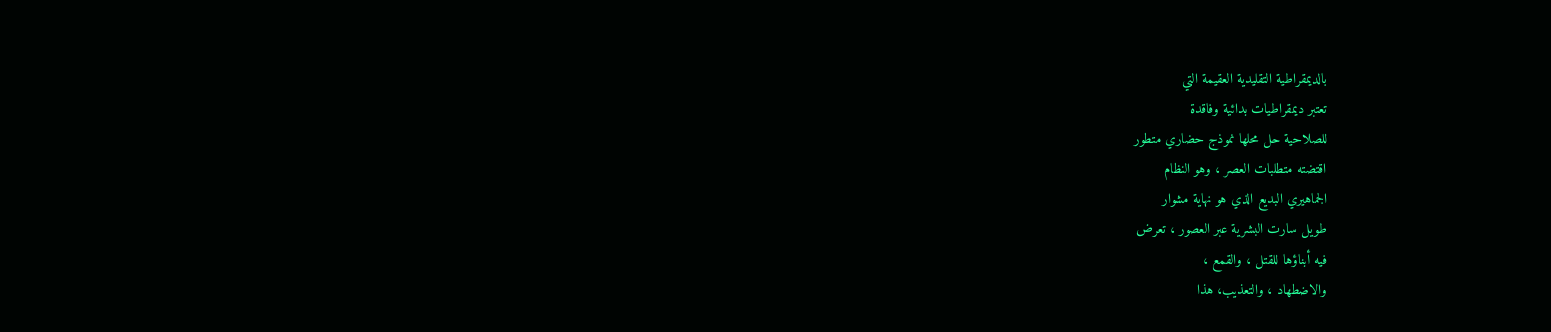بالديمقراطية التقليدية العقيمة التي
تعتبر ديمقراطيات بدائية وفاقدة
للصلاحية حل محلها نموذج حضاري متطور
اقتضته متطلبات العصر ، وهو النظام
الجماهيري البديع الذي هو نهاية مشوار
طويل سارت البشرية عبر العصور ، تعرض
فيه أبناؤها للقتل ، والقمع ،
والاضطهاد ، والتعذيب، هذا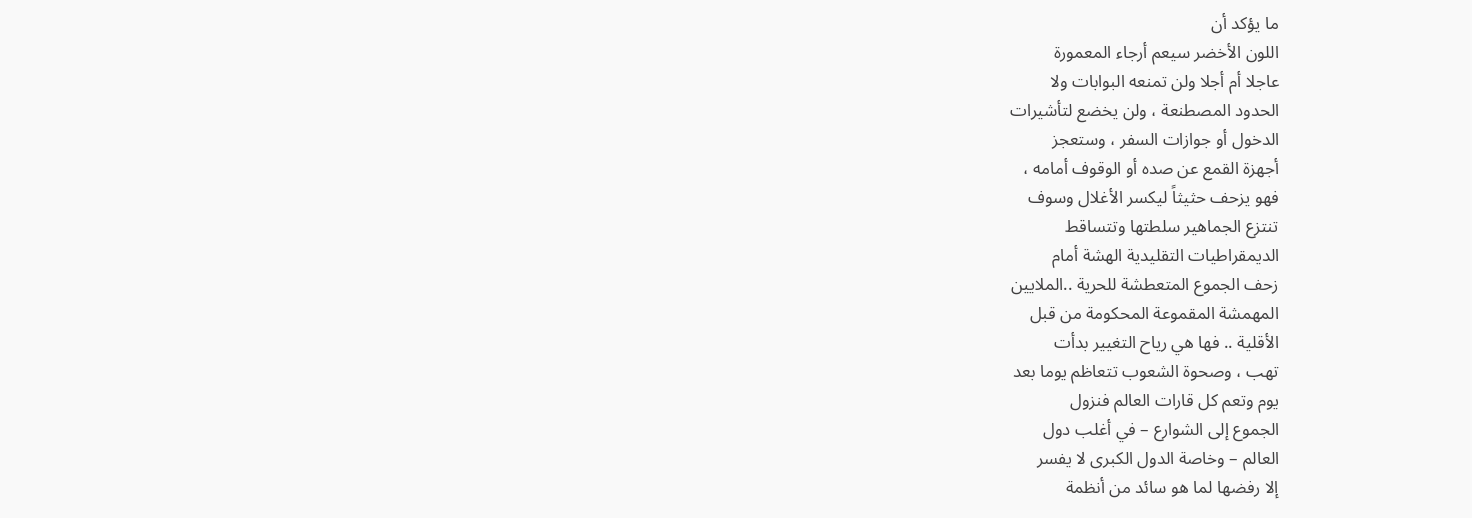ما يؤكد أن
اللون الأخضر سيعم أرجاء المعمورة
عاجلا أم أجلا ولن تمنعه البوابات ولا
الحدود المصطنعة ، ولن يخضع لتأشيرات
الدخول أو جوازات السفر ، وستعجز
أجهزة القمع عن صده أو الوقوف أمامه ،
فهو يزحف حثيثاً ليكسر الأغلال وسوف
تنتزع الجماهير سلطتها وتتساقط
الديمقراطيات التقليدية الهشة أمام
زحف الجموع المتعطشة للحرية ..الملايين
المهمشة المقموعة المحكومة من قبل
الأقلية .. فها هي رياح التغيير بدأت
تهب ، وصحوة الشعوب تتعاظم يوما بعد
يوم وتعم كل قارات العالم فنزول
الجموع إلى الشوارع – في أغلب دول
العالم – وخاصة الدول الكبرى لا يفسر
إلا رفضها لما هو سائد من أنظمة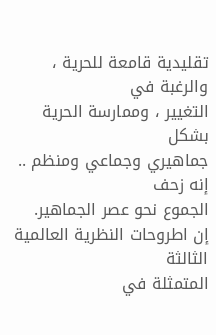تقليدية قامعة للحرية ، والرغبة في
التغيير ، وممارسة الحرية بشكل
جماهيري وجماعي ومنظم .. إنه زحف
الجموع نحو عصر الجماهير.
إن اطروحات النظرية العالمية الثالثة
المتمثلة في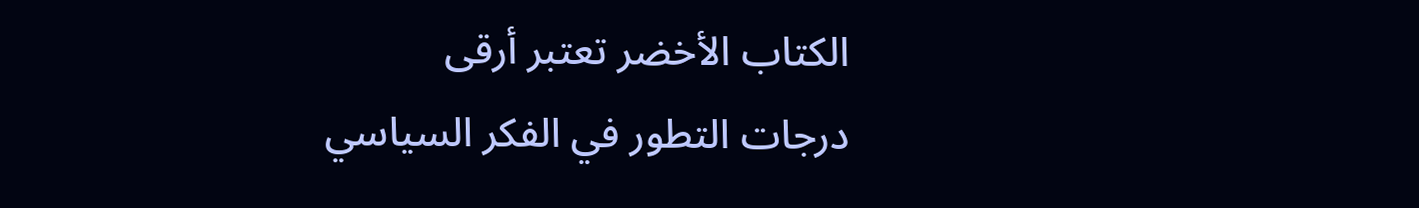الكتاب الأخضر تعتبر أرقى
درجات التطور في الفكر السياسي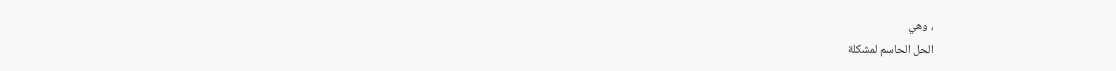، وهي
الحل الحاسم لمشكلة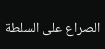الصراع على السلطة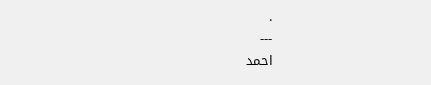.
---
احمد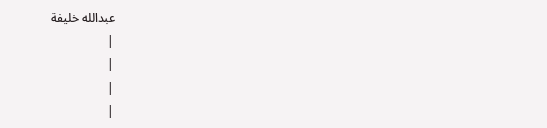عبدالله خليفة
|
|
|
|